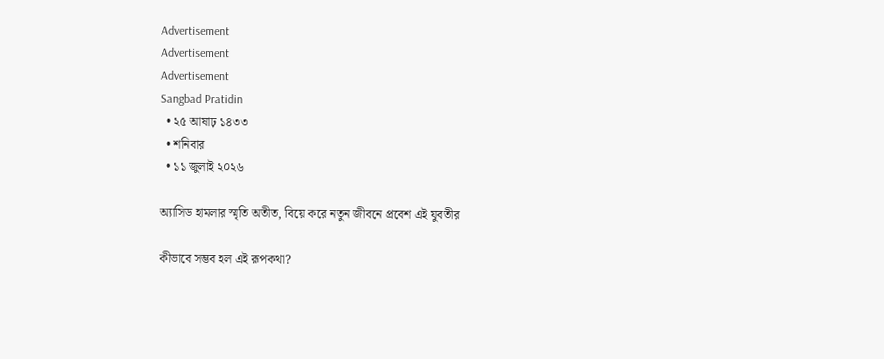Advertisement
Advertisement
Advertisement
Sangbad Pratidin
  • ২৫ আষাঢ় ১৪৩৩
  • শনিবার
  • ১১ জুলাই ২০২৬

অ্যাসিড হামলার স্মৃতি অতীত, বিয়ে করে নতুন জীবনে প্রবেশ এই যুবতীর

কীভাবে সম্ভব হল এই রূপকথা?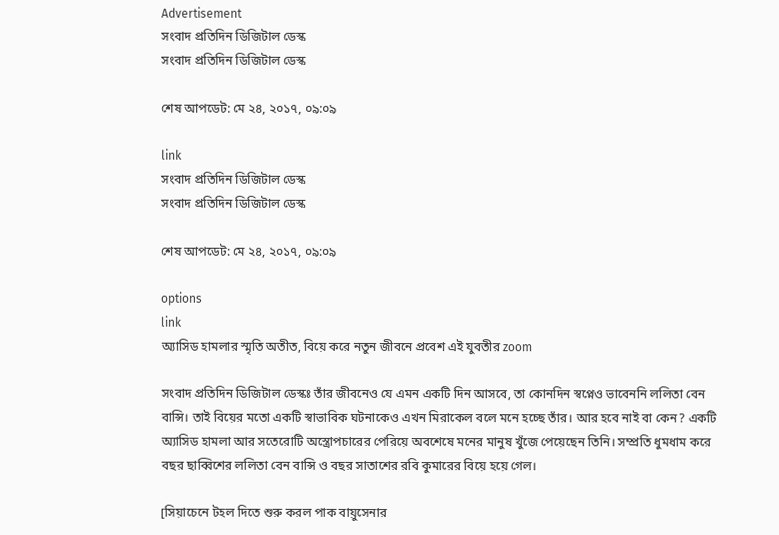Advertisement
সংবাদ প্রতিদিন ডিজিটাল ডেস্ক
সংবাদ প্রতিদিন ডিজিটাল ডেস্ক

শেষ আপডেট: মে ২৪, ২০১৭, ০৯:০৯

link
সংবাদ প্রতিদিন ডিজিটাল ডেস্ক
সংবাদ প্রতিদিন ডিজিটাল ডেস্ক

শেষ আপডেট: মে ২৪, ২০১৭, ০৯:০৯

options
link
অ্যাসিড হামলার স্মৃতি অতীত, বিয়ে করে নতুন জীবনে প্রবেশ এই যুবতীর zoom

সংবাদ প্রতিদিন ডিজিটাল ডেস্কঃ তাঁর জীবনেও যে এমন একটি দিন আসবে, তা কোনদিন স্বপ্নেও ভাবেননি ললিতা বেন বান্সি। তাই বিয়ের মতো একটি স্বাভাবিক ঘটনাকেও এখন মিরাকেল বলে মনে হচ্ছে তাঁর। আর হবে নাই বা কেন? একটি অ্যাসিড হামলা আর সতেরোটি অস্ত্রোপচারের পেরিয়ে অবশেষে মনের মানুষ খুঁজে পেয়েছেন তিনি। সম্প্রতি ধুমধাম করে বছর ছাব্বিশের ললিতা বেন বান্সি ও বছর সাতাশের রবি কুমারের বিয়ে হয়ে গেল।

[সিয়াচেনে টহল দিতে শুরু করল পাক বায়ুসেনার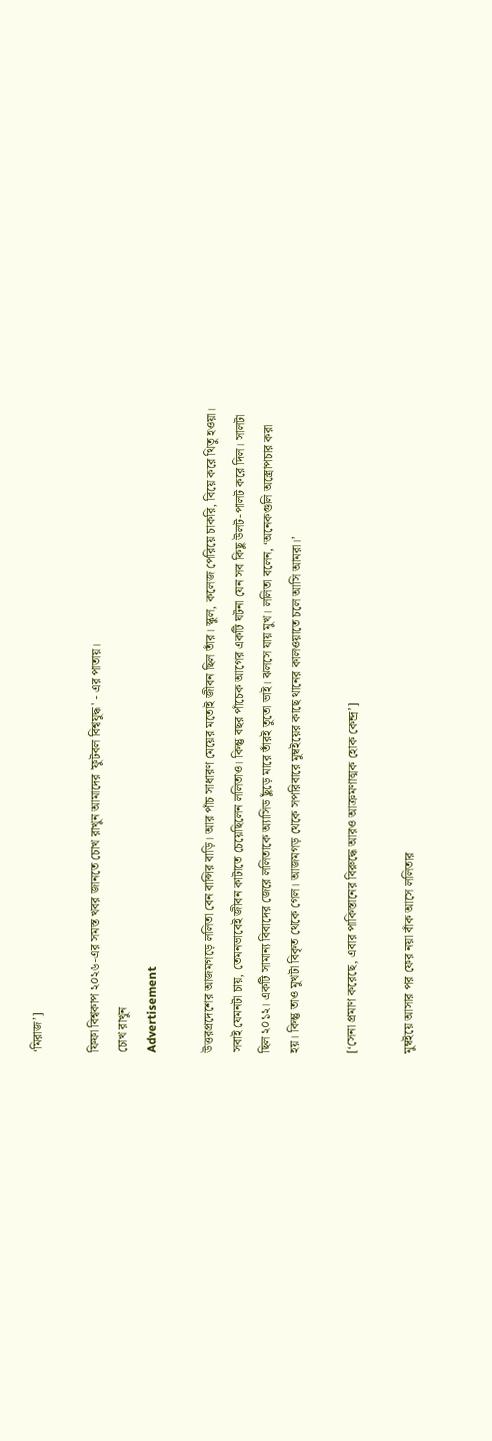‘মিরাজ’]

ফিফা বিশ্বকাপ ২০২৬-এর সমস্ত খবর জানতে চোখ রাখুন আমাদের 'ফুটবল বিশ্বযুদ্ধ' - এর পাতায়।
চোখ রাখুন
Advertisement

উত্তরপ্রদেশের আজমগড়ে ললিতা বেন বান্সির বাড়ি। আর পাঁচ সাধারণ মেয়ের মতোই জীবন ছিল তাঁর। স্কুল, কলেজ পেরিয়ে চাকরি, বিয়ে করে থিতু হওয়া। সবাই যেমনটা চায়, তেমনভাবেই জীবন কাটাতে চেয়েছিলেন ললিতাও। কিন্তু বছর পাঁচেক আগের একটি ঘটনা যেন সব কিছু উলট-পালট করে দিল। সালটা ছিল ২০১২। একটি সামান্য বিবাদের জেরে ললিতাকে অ্যাসিড ছুঁড়ে মারে তাঁরই তুতো ভাই। ঝলসে যায় মুখ। ললিতা বলেন, ‘অনেকগুলি অস্ত্রোপচার করা হয়। কিন্তু তাও মুখটা বিকৃত থেকে গেল। আজমগড় থেকে সপরিবারে মুম্বইয়ের কাছে থানের কালওয়াতে চলে আসি আমরা।’

[‘সেনা প্রমাণ করেছে, এবার পাকিস্তানের বিরুদ্ধে আরও আক্রমণাত্মক হোক কেন্দ্র’]

মুম্বইয়ে আসার পর ফের নয়া বাঁক আসে ললিতার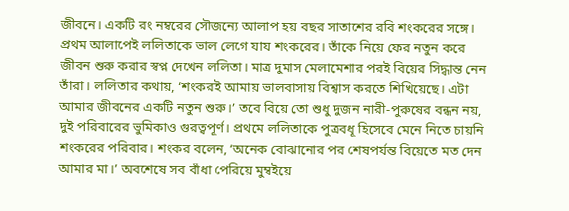জীবনে। একটি রং নম্বরের সৌজন্যে আলাপ হয় বছর সাতাশের রবি শংকরের সঙ্গে। প্রথম আলাপেই ললিতাকে ভাল লেগে যায শংকরের। তাঁকে নিয়ে ফের নতুন করে জীবন শুরু করার স্বপ্ন দেখেন ললিতা। মাত্র দুমাস মেলামেশার পরই বিয়ের সিদ্ধান্ত নেন তাঁরা। ললিতার কথায়, ‘শংকরই আমায় ভালবাসায় বিশ্বাস করতে শিখিয়েছে। এটা আমার জীবনের একটি নতুন শুরু।’ তবে বিয়ে তো শুধু দুজন নারী-পুরুষের বন্ধন নয়, দুই পরিবারের ভুমিকাও গুরত্বপূর্ণ। প্রথমে ললিতাকে পুত্রবধূ হিসেবে মেনে নিতে চায়নি শংকরের পরিবার। শংকর বলেন, ‘অনেক বোঝানোর পর শেষপর্যন্ত বিয়েতে মত দেন আমার মা।’ অবশেষে সব বাঁধা পেরিয়ে মুম্বইয়ে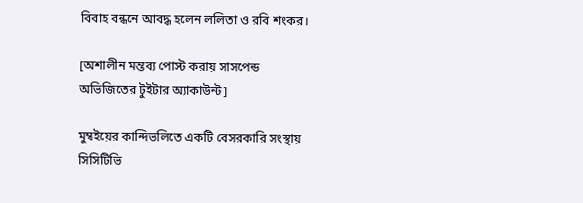বিবাহ বন্ধনে আবদ্ধ হলেন ললিতা ও রবি শংকর।

[অশালীন মন্তব্য পোস্ট করায় সাসপেন্ড অভিজিতের টুইটার অ্যাকাউন্ট]

মুম্বইয়ের কান্দিভলিতে একটি বেসরকারি সংস্থায় সিসিটিভি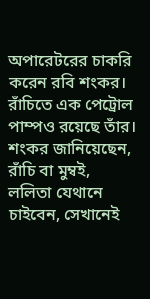অপারেটরের চাকরি করেন রবি শংকর। রাঁচিতে এক পেট্রোল পাম্পও রয়েছে তাঁর। শংকর জানিয়েছেন, রাঁচি বা মুম্বই, ললিতা যেথানে চাইবেন, সেখানেই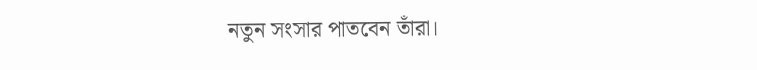নতুন সংসার পাতবেন তাঁরা।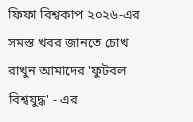ফিফা বিশ্বকাপ ২০২৬-এর সমস্ত খবর জানতে চোখ রাখুন আমাদের 'ফুটবল বিশ্বযুদ্ধ' - এর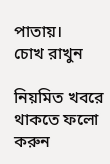পাতায়।
চোখ রাখুন

নিয়মিত খবরে থাকতে ফলো করুন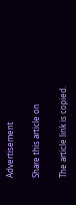Advertisement

Share this article on

The article link is copied.